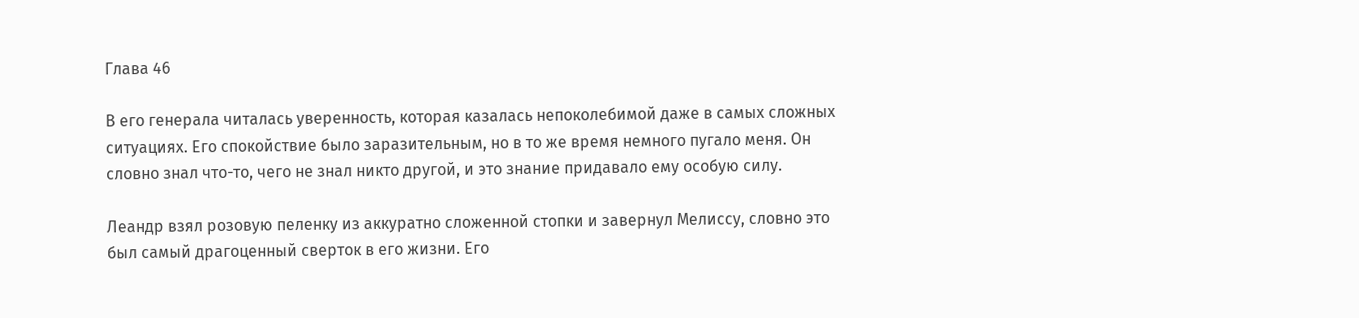Глава 46

В его генерала читалась уверенность, которая казалась непоколебимой даже в самых сложных ситуациях. Его спокойствие было заразительным, но в то же время немного пугало меня. Он словно знал что-то, чего не знал никто другой, и это знание придавало ему особую силу.

Леандр взял розовую пеленку из аккуратно сложенной стопки и завернул Мелиссу, словно это был самый драгоценный сверток в его жизни. Его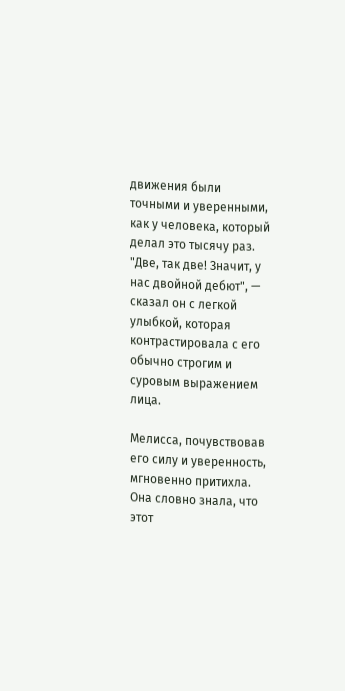движения были точными и уверенными, как у человека, который делал это тысячу раз. "Две, так две! Значит, у нас двойной дебют", — сказал он с легкой улыбкой, которая контрастировала с его обычно строгим и суровым выражением лица.

Мелисса, почувствовав его силу и уверенность, мгновенно притихла. Она словно знала, что этот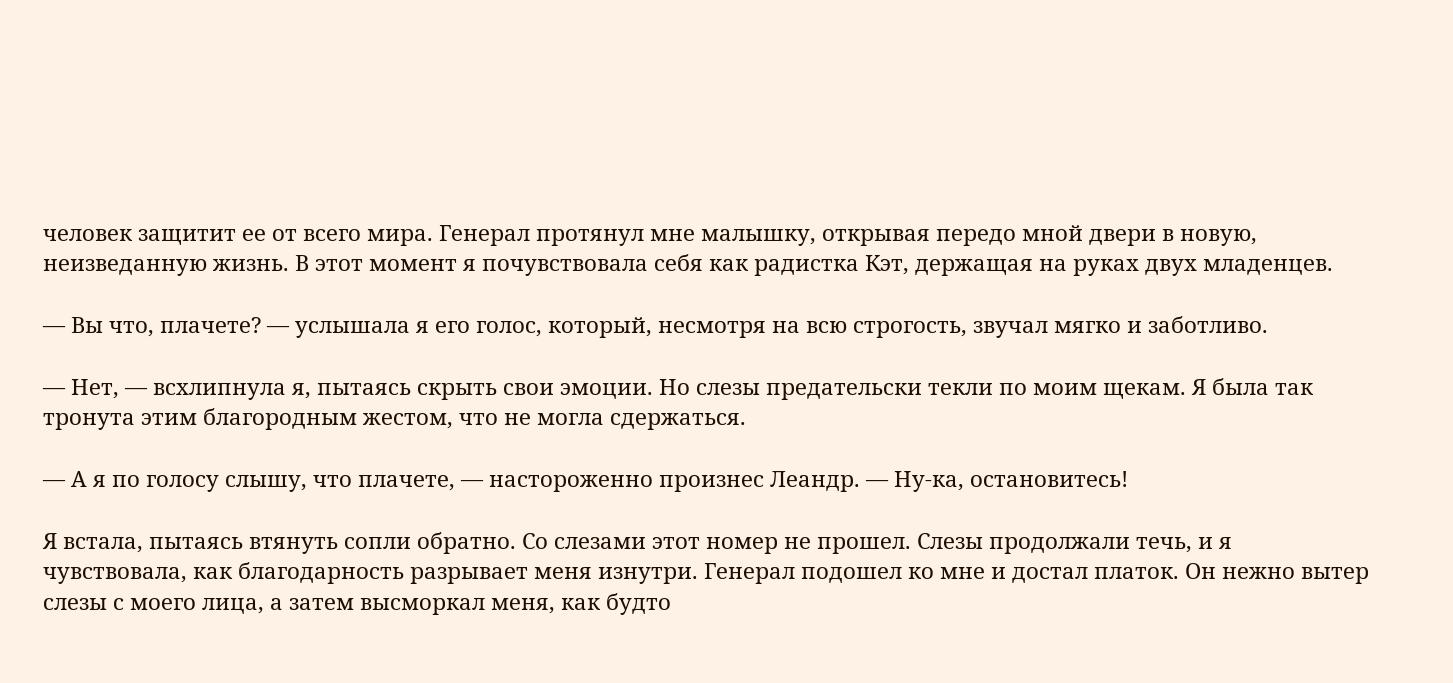человек защитит ее от всего мира. Генерал протянул мне малышку, открывая передо мной двери в новую, неизведанную жизнь. В этот момент я почувствовала себя как радистка Кэт, держащая на руках двух младенцев.

— Вы что, плачете? — услышала я его голос, который, несмотря на всю строгость, звучал мягко и заботливо.

— Нет, — всхлипнула я, пытаясь скрыть свои эмоции. Но слезы предательски текли по моим щекам. Я была так тронута этим благородным жестом, что не могла сдержаться.

— А я по голосу слышу, что плачете, — настороженно произнес Леандр. — Ну-ка, остановитесь!

Я встала, пытаясь втянуть сопли обратно. Со слезами этот номер не прошел. Слезы продолжали течь, и я чувствовала, как благодарность разрывает меня изнутри. Генерал подошел ко мне и достал платок. Он нежно вытер слезы с моего лица, а затем высморкал меня, как будто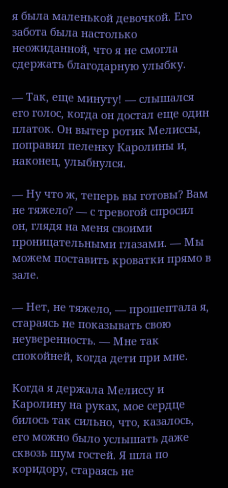я была маленькой девочкой. Его забота была настолько неожиданной, что я не смогла сдержать благодарную улыбку.

— Так, еще минуту! — слышался его голос, когда он достал еще один платок. Он вытер ротик Мелиссы, поправил пеленку Каролины и, наконец, улыбнулся.

— Ну что ж, теперь вы готовы? Вам не тяжело? — с тревогой спросил он, глядя на меня своими проницательными глазами. — Мы можем поставить кроватки прямо в зале.

— Нет, не тяжело, — прошептала я, стараясь не показывать свою неуверенность. — Мне так спокойней, когда дети при мне.

Когда я держала Мелиссу и Каролину на руках, мое сердце билось так сильно, что, казалось, его можно было услышать даже сквозь шум гостей. Я шла по коридору, стараясь не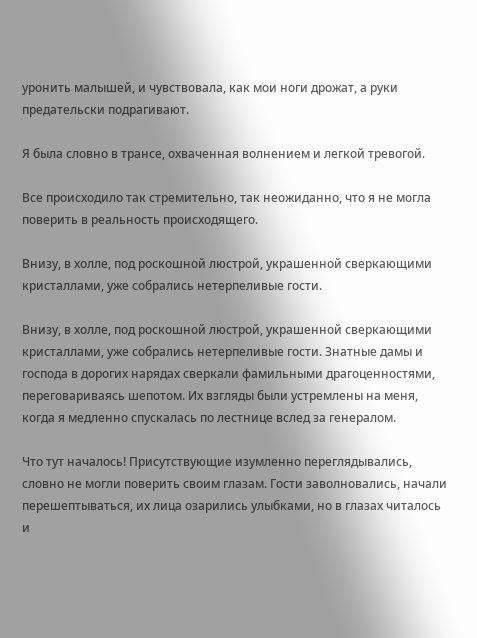уронить малышей, и чувствовала, как мои ноги дрожат, а руки предательски подрагивают.

Я была словно в трансе, охваченная волнением и легкой тревогой.

Все происходило так стремительно, так неожиданно, что я не могла поверить в реальность происходящего.

Внизу, в холле, под роскошной люстрой, украшенной сверкающими кристаллами, уже собрались нетерпеливые гости.

Внизу, в холле, под роскошной люстрой, украшенной сверкающими кристаллами, уже собрались нетерпеливые гости. Знатные дамы и господа в дорогих нарядах сверкали фамильными драгоценностями, переговариваясь шепотом. Их взгляды были устремлены на меня, когда я медленно спускалась по лестнице вслед за генералом.

Что тут началось! Присутствующие изумленно переглядывались, словно не могли поверить своим глазам. Гости заволновались, начали перешептываться, их лица озарились улыбками, но в глазах читалось и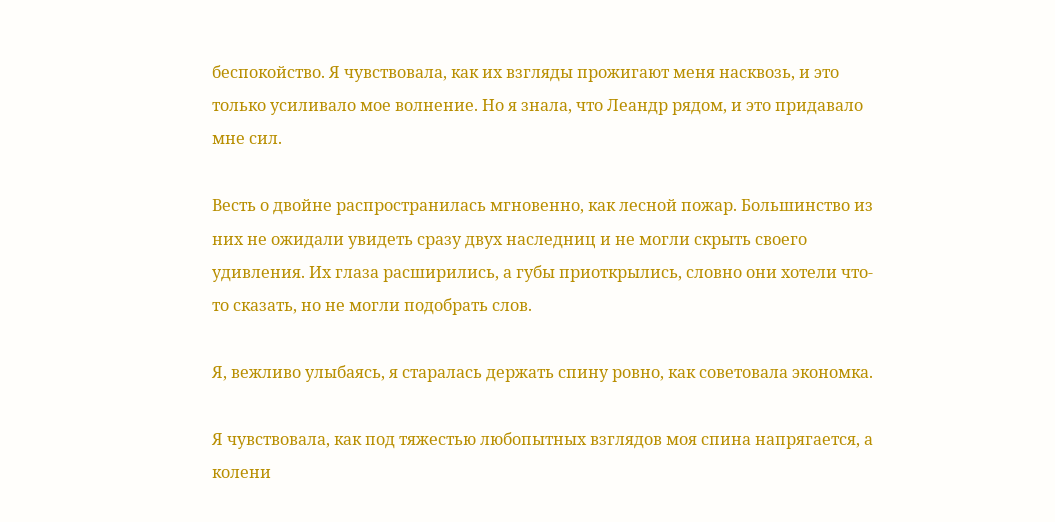беспокойство. Я чувствовала, как их взгляды прожигают меня насквозь, и это только усиливало мое волнение. Но я знала, что Леандр рядом, и это придавало мне сил.

Весть о двойне распространилась мгновенно, как лесной пожар. Большинство из них не ожидали увидеть сразу двух наследниц и не могли скрыть своего удивления. Их глаза расширились, а губы приоткрылись, словно они хотели что-то сказать, но не могли подобрать слов.

Я, вежливо улыбаясь, я старалась держать спину ровно, как советовала экономка.

Я чувствовала, как под тяжестью любопытных взглядов моя спина напрягается, а колени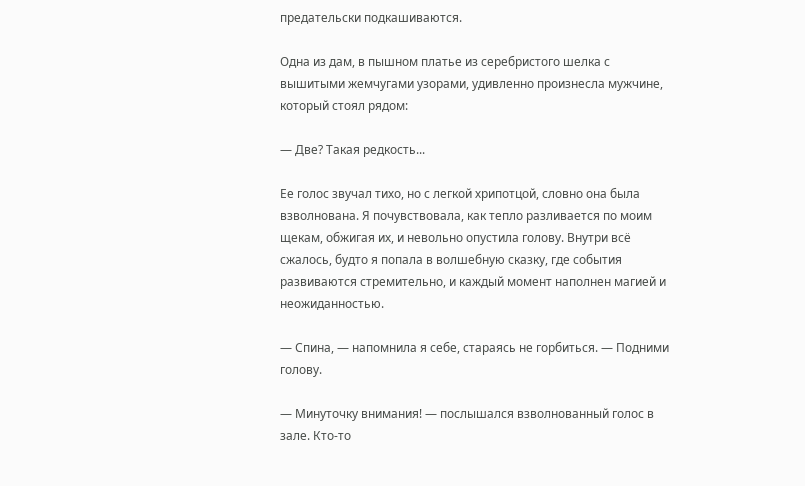предательски подкашиваются.

Одна из дам, в пышном платье из серебристого шелка с вышитыми жемчугами узорами, удивленно произнесла мужчине, который стоял рядом:

— Две? Такая редкость...

Ее голос звучал тихо, но с легкой хрипотцой, словно она была взволнована. Я почувствовала, как тепло разливается по моим щекам, обжигая их, и невольно опустила голову. Внутри всё сжалось, будто я попала в волшебную сказку, где события развиваются стремительно, и каждый момент наполнен магией и неожиданностью.

— Спина, — напомнила я себе, стараясь не горбиться. — Подними голову.

— Минуточку внимания! — послышался взволнованный голос в зале. Кто-то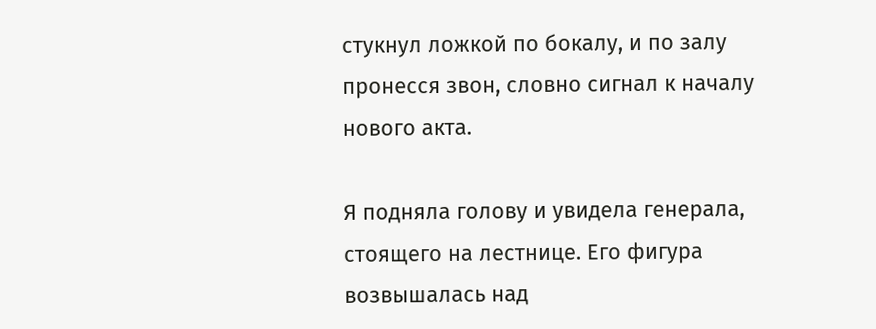стукнул ложкой по бокалу, и по залу пронесся звон, словно сигнал к началу нового акта.

Я подняла голову и увидела генерала, стоящего на лестнице. Его фигура возвышалась над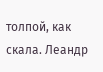толпой, как скала. Леандр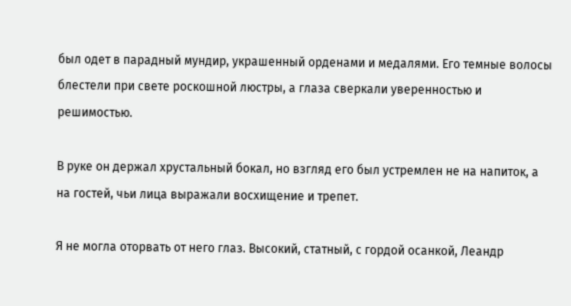был одет в парадный мундир, украшенный орденами и медалями. Его темные волосы блестели при свете роскошной люстры, а глаза сверкали уверенностью и решимостью.

В руке он держал хрустальный бокал, но взгляд его был устремлен не на напиток, а на гостей, чьи лица выражали восхищение и трепет.

Я не могла оторвать от него глаз. Высокий, статный, с гордой осанкой, Леандр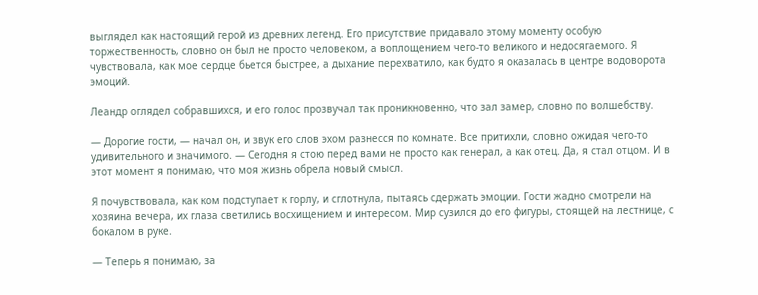выглядел как настоящий герой из древних легенд. Его присутствие придавало этому моменту особую торжественность, словно он был не просто человеком, а воплощением чего-то великого и недосягаемого. Я чувствовала, как мое сердце бьется быстрее, а дыхание перехватило, как будто я оказалась в центре водоворота эмоций.

Леандр оглядел собравшихся, и его голос прозвучал так проникновенно, что зал замер, словно по волшебству.

— Дорогие гости, — начал он, и звук его слов эхом разнесся по комнате. Все притихли, словно ожидая чего-то удивительного и значимого. — Сегодня я стою перед вами не просто как генерал, а как отец. Да, я стал отцом. И в этот момент я понимаю, что моя жизнь обрела новый смысл.

Я почувствовала, как ком подступает к горлу, и сглотнула, пытаясь сдержать эмоции. Гости жадно смотрели на хозяина вечера, их глаза светились восхищением и интересом. Мир сузился до его фигуры, стоящей на лестнице, с бокалом в руке.

— Теперь я понимаю, за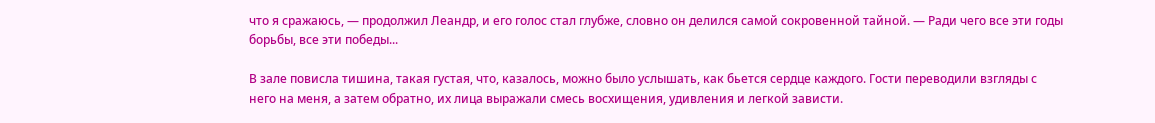что я сражаюсь, — продолжил Леандр, и его голос стал глубже, словно он делился самой сокровенной тайной. — Ради чего все эти годы борьбы, все эти победы...

В зале повисла тишина, такая густая, что, казалось, можно было услышать, как бьется сердце каждого. Гости переводили взгляды с него на меня, а затем обратно, их лица выражали смесь восхищения, удивления и легкой зависти.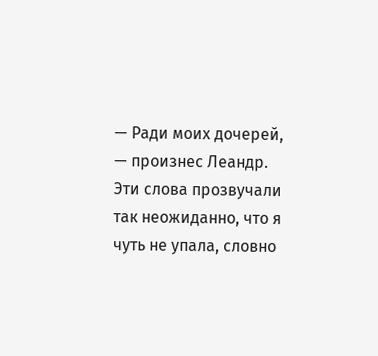— Ради моих дочерей, — произнес Леандр. Эти слова прозвучали так неожиданно, что я чуть не упала, словно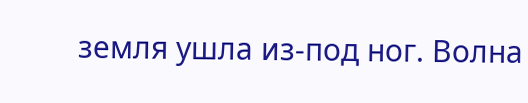земля ушла из-под ног. Волна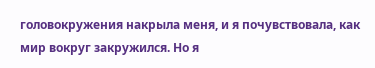головокружения накрыла меня, и я почувствовала, как мир вокруг закружился. Но я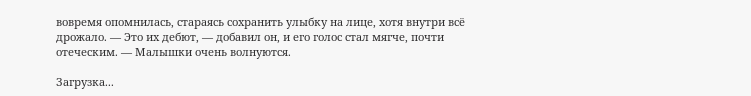вовремя опомнилась, стараясь сохранить улыбку на лице, хотя внутри всё дрожало. — Это их дебют, — добавил он, и его голос стал мягче, почти отеческим. — Малышки очень волнуются.

Загрузка...